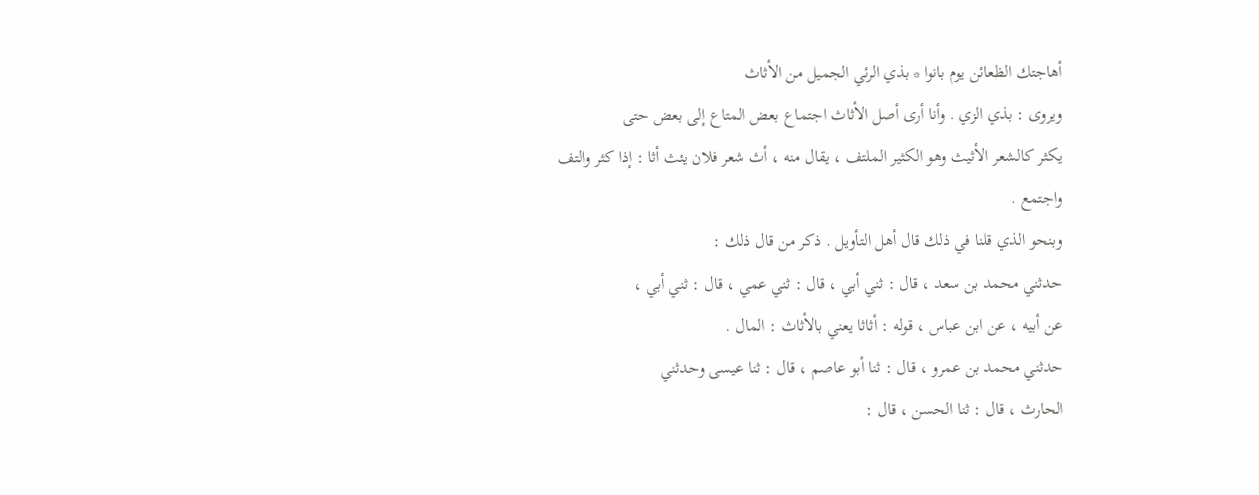أهاجتك الظعائن يوم بانوا * بذي الرئي الجميل من الأثاث
ويروى : بذي الزي . وأنا أرى أصل الأثاث اجتماع بعض المتاع إلى بعض حتى
يكثر كالشعر الأثيث وهو الكثير الملتف ، يقال منه ، أث شعر فلان يئث أثا : إذا كثر والتف
واجتمع .
وبنحو الذي قلنا في ذلك قال أهل التأويل . ذكر من قال ذلك :
حدثني محمد بن سعد ، قال : ثني أبي ، قال : ثني عمي ، قال : ثني أبي ،
عن أبيه ، عن ابن عباس ، قوله : أثاثا يعني بالأثاث : المال .
حدثني محمد بن عمرو ، قال : ثنا أبو عاصم ، قال : ثنا عيسى وحدثني
الحارث ، قال : ثنا الحسن ، قال :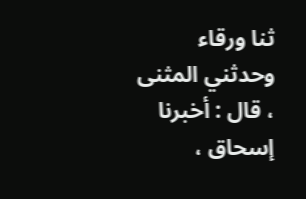ثنا ورقاء وحدثني المثنى ، قال : أخبرنا إسحاق ،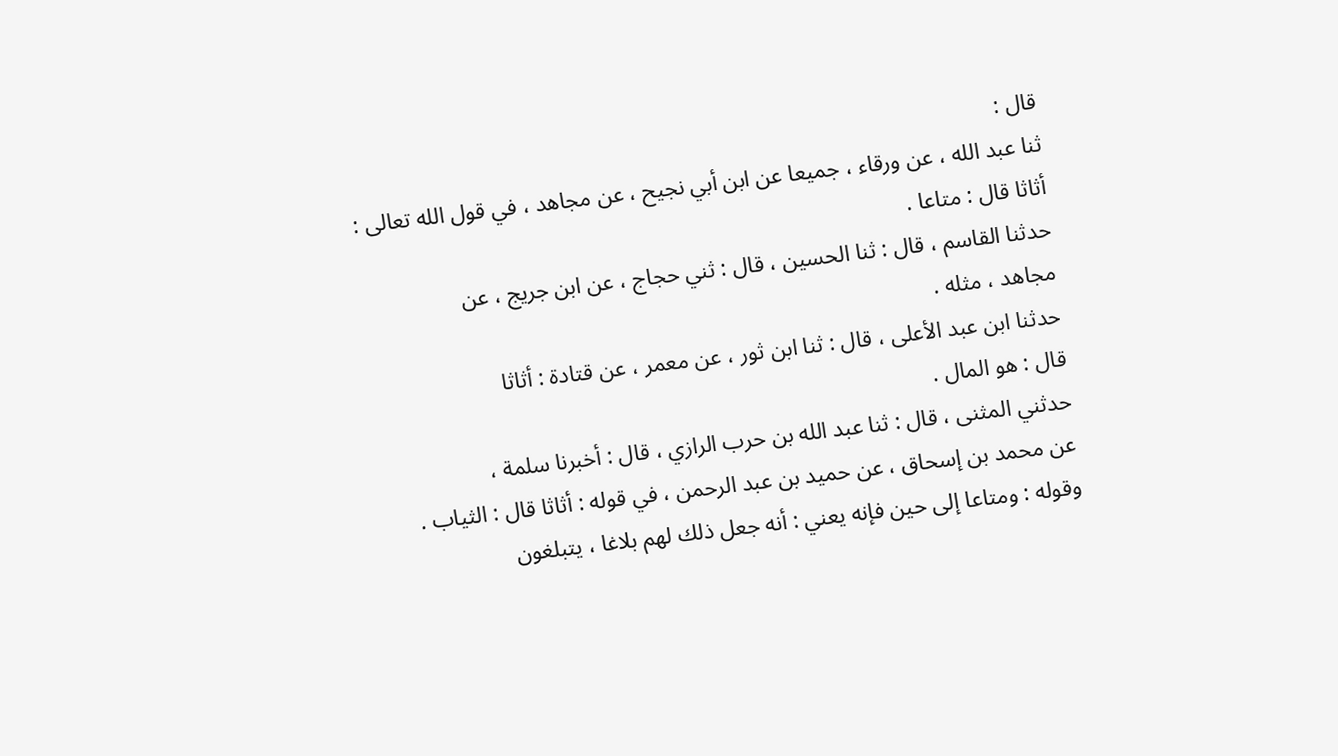قال :
ثنا عبد الله ، عن ورقاء ، جميعا عن ابن أبي نجيح ، عن مجاهد ، في قول الله تعالى :
أثاثا قال : متاعا .
حدثنا القاسم ، قال : ثنا الحسين ، قال : ثني حجاج ، عن ابن جريج ، عن
مجاهد ، مثله .
حدثنا ابن عبد الأعلى ، قال : ثنا ابن ثور ، عن معمر ، عن قتادة : أثاثا
قال : هو المال .
حدثني المثنى ، قال : ثنا عبد الله بن حرب الرازي ، قال : أخبرنا سلمة ،
عن محمد بن إسحاق ، عن حميد بن عبد الرحمن ، في قوله : أثاثا قال : الثياب .
وقوله : ومتاعا إلى حين فإنه يعني : أنه جعل ذلك لهم بلاغا ، يتبلغون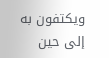ويكتفون به
إلى حين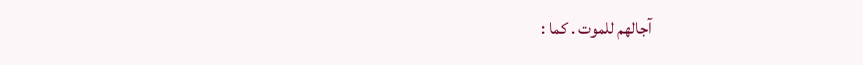آجالهم للموت . كما :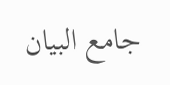جامع البيان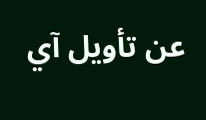عن تأويل آي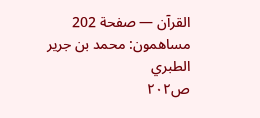القرآن — صفحة 202
مساهمون: محمد بن جرير الطبري
ص٢٠٢